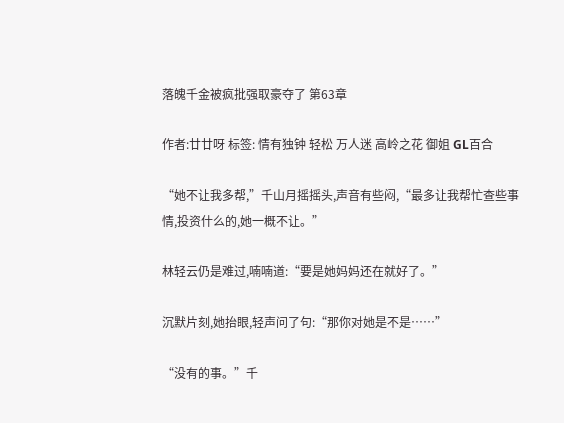落魄千金被疯批强取豪夺了 第63章

作者:廿廿呀 标签: 情有独钟 轻松 万人迷 高岭之花 御姐 GL百合

“她不让我多帮,”千山月摇摇头,声音有些闷,“最多让我帮忙查些事情,投资什么的,她一概不让。”

林轻云仍是难过,喃喃道:“要是她妈妈还在就好了。”

沉默片刻,她抬眼,轻声问了句:“那你对她是不是……”

“没有的事。”千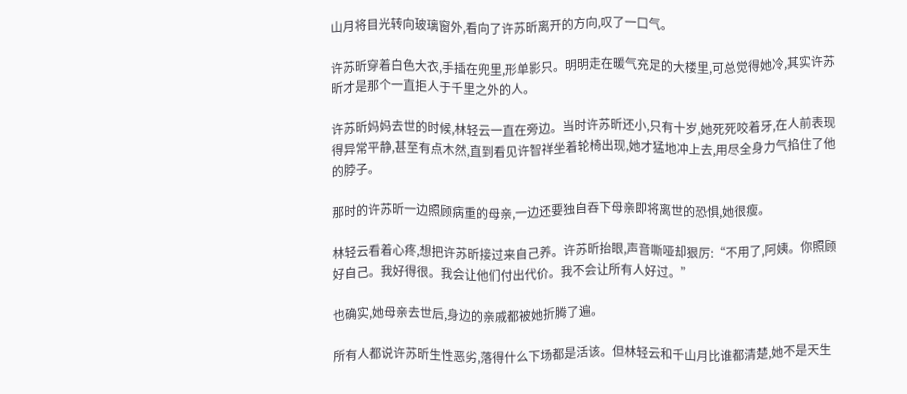山月将目光转向玻璃窗外,看向了许苏昕离开的方向,叹了一口气。

许苏昕穿着白色大衣,手插在兜里,形单影只。明明走在暖气充足的大楼里,可总觉得她冷,其实许苏昕才是那个一直拒人于千里之外的人。

许苏昕妈妈去世的时候,林轻云一直在旁边。当时许苏昕还小,只有十岁,她死死咬着牙,在人前表现得异常平静,甚至有点木然,直到看见许智祥坐着轮椅出现,她才猛地冲上去,用尽全身力气掐住了他的脖子。

那时的许苏昕一边照顾病重的母亲,一边还要独自吞下母亲即将离世的恐惧,她很瘦。

林轻云看着心疼,想把许苏昕接过来自己养。许苏昕抬眼,声音嘶哑却狠厉:“不用了,阿姨。你照顾好自己。我好得很。我会让他们付出代价。我不会让所有人好过。”

也确实,她母亲去世后,身边的亲戚都被她折腾了遍。

所有人都说许苏昕生性恶劣,落得什么下场都是活该。但林轻云和千山月比谁都清楚,她不是天生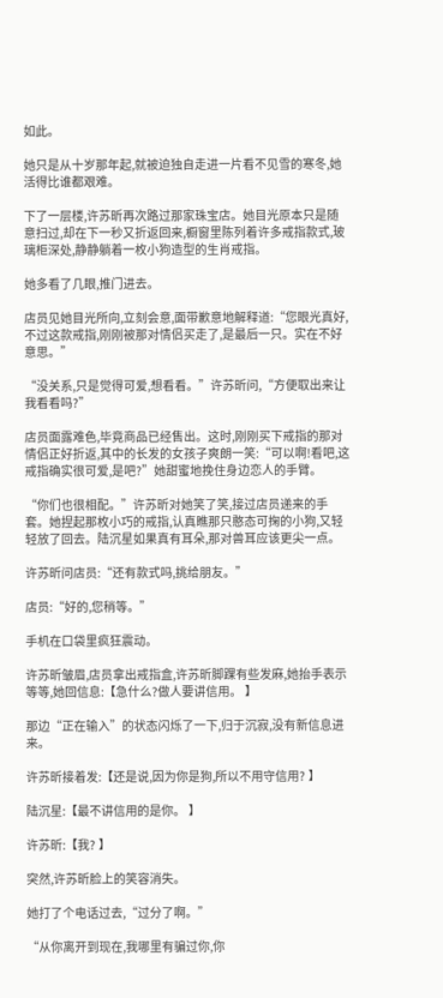如此。

她只是从十岁那年起,就被迫独自走进一片看不见雪的寒冬,她活得比谁都艰难。

下了一层楼,许苏昕再次路过那家珠宝店。她目光原本只是随意扫过,却在下一秒又折返回来,橱窗里陈列着许多戒指款式,玻璃柜深处,静静躺着一枚小狗造型的生肖戒指。

她多看了几眼,推门进去。

店员见她目光所向,立刻会意,面带歉意地解释道:“您眼光真好,不过这款戒指,刚刚被那对情侣买走了,是最后一只。实在不好意思。”

“没关系,只是觉得可爱,想看看。”许苏昕问,“方便取出来让我看看吗?”

店员面露难色,毕竟商品已经售出。这时,刚刚买下戒指的那对情侣正好折返,其中的长发的女孩子爽朗一笑:“可以啊!看吧,这戒指确实很可爱,是吧?”她甜蜜地挽住身边恋人的手臂。

“你们也很相配。”许苏昕对她笑了笑,接过店员递来的手套。她捏起那枚小巧的戒指,认真瞧那只憨态可掬的小狗,又轻轻放了回去。陆沉星如果真有耳朵,那对兽耳应该更尖一点。

许苏昕问店员:“还有款式吗,挑给朋友。”

店员:“好的,您稍等。”

手机在口袋里疯狂震动。

许苏昕皱眉,店员拿出戒指盒,许苏昕脚踝有些发麻,她抬手表示等等,她回信息:【急什么?做人要讲信用。 】

那边“正在输入”的状态闪烁了一下,归于沉寂,没有新信息进来。

许苏昕接着发:【还是说,因为你是狗,所以不用守信用? 】

陆沉星:【最不讲信用的是你。 】

许苏昕:【我? 】

突然,许苏昕脸上的笑容消失。

她打了个电话过去,“过分了啊。”

“从你离开到现在,我哪里有骗过你,你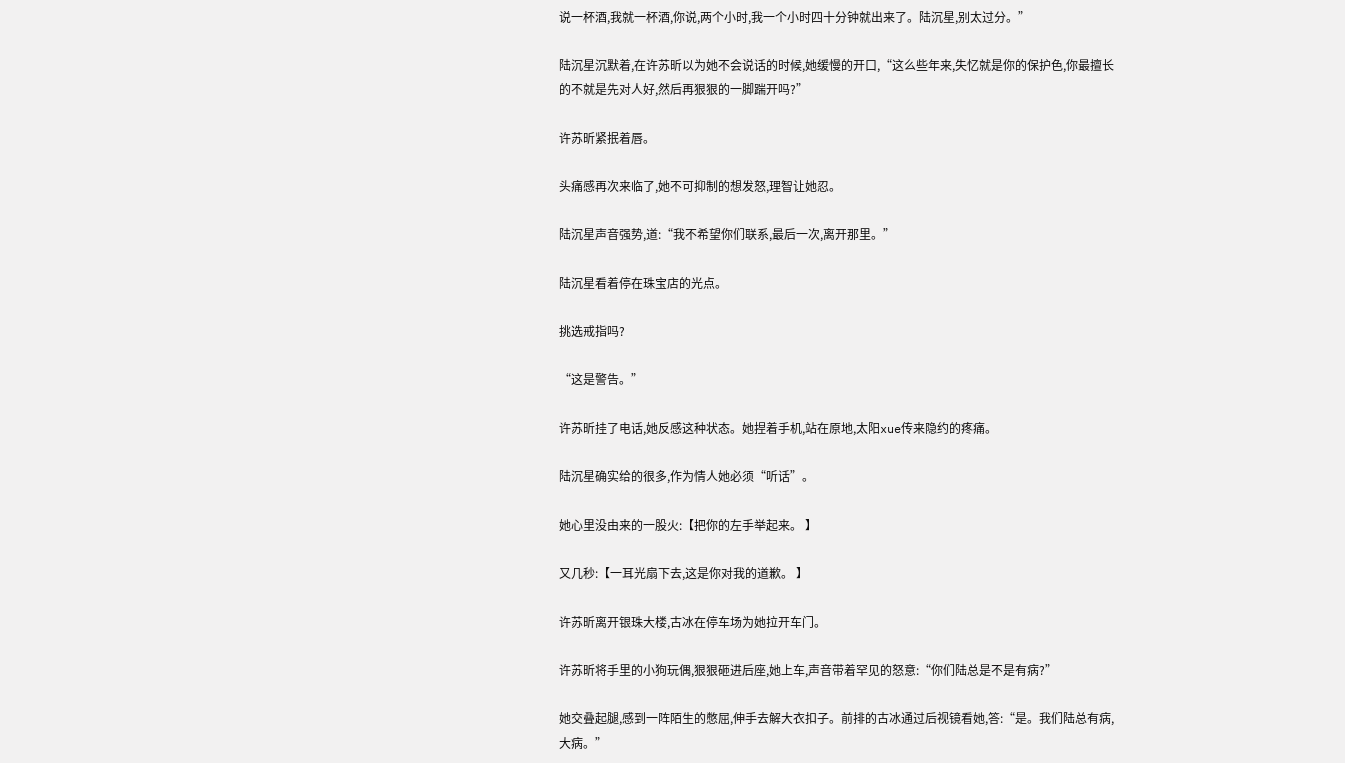说一杯酒,我就一杯酒,你说,两个小时,我一个小时四十分钟就出来了。陆沉星,别太过分。”

陆沉星沉默着,在许苏昕以为她不会说话的时候,她缓慢的开口,“这么些年来,失忆就是你的保护色,你最擅长的不就是先对人好,然后再狠狠的一脚踹开吗?”

许苏昕紧抿着唇。

头痛感再次来临了,她不可抑制的想发怒,理智让她忍。

陆沉星声音强势,道:“我不希望你们联系,最后一次,离开那里。”

陆沉星看着停在珠宝店的光点。

挑选戒指吗?

“这是警告。”

许苏昕挂了电话,她反感这种状态。她捏着手机,站在原地,太阳xue传来隐约的疼痛。

陆沉星确实给的很多,作为情人她必须“听话”。

她心里没由来的一股火:【把你的左手举起来。 】

又几秒:【一耳光扇下去,这是你对我的道歉。 】

许苏昕离开银珠大楼,古冰在停车场为她拉开车门。

许苏昕将手里的小狗玩偶,狠狠砸进后座,她上车,声音带着罕见的怒意:“你们陆总是不是有病?”

她交叠起腿,感到一阵陌生的憋屈,伸手去解大衣扣子。前排的古冰通过后视镜看她,答:“是。我们陆总有病,大病。”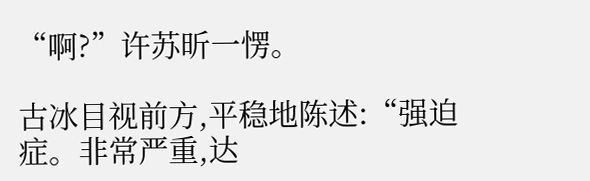“啊?”许苏昕一愣。

古冰目视前方,平稳地陈述:“强迫症。非常严重,达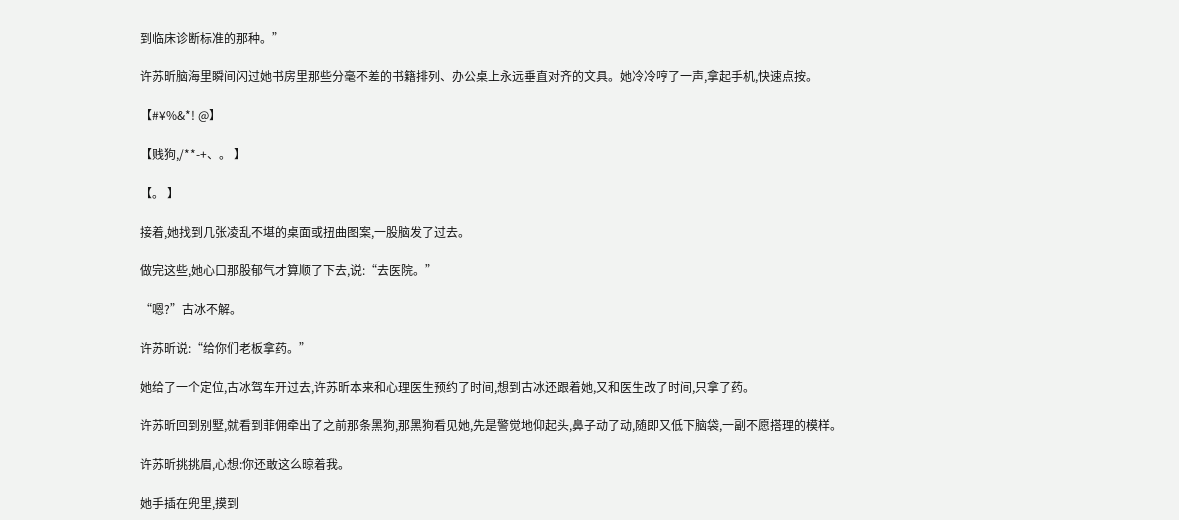到临床诊断标准的那种。”

许苏昕脑海里瞬间闪过她书房里那些分毫不差的书籍排列、办公桌上永远垂直对齐的文具。她冷冷哼了一声,拿起手机,快速点按。

【#¥%&*! @】

【贱狗,/**-+、。 】

【。 】

接着,她找到几张凌乱不堪的桌面或扭曲图案,一股脑发了过去。

做完这些,她心口那股郁气才算顺了下去,说:“去医院。”

“嗯?”古冰不解。

许苏昕说:“给你们老板拿药。”

她给了一个定位,古冰驾车开过去,许苏昕本来和心理医生预约了时间,想到古冰还跟着她,又和医生改了时间,只拿了药。

许苏昕回到别墅,就看到菲佣牵出了之前那条黑狗,那黑狗看见她,先是警觉地仰起头,鼻子动了动,随即又低下脑袋,一副不愿搭理的模样。

许苏昕挑挑眉,心想:你还敢这么晾着我。

她手插在兜里,摸到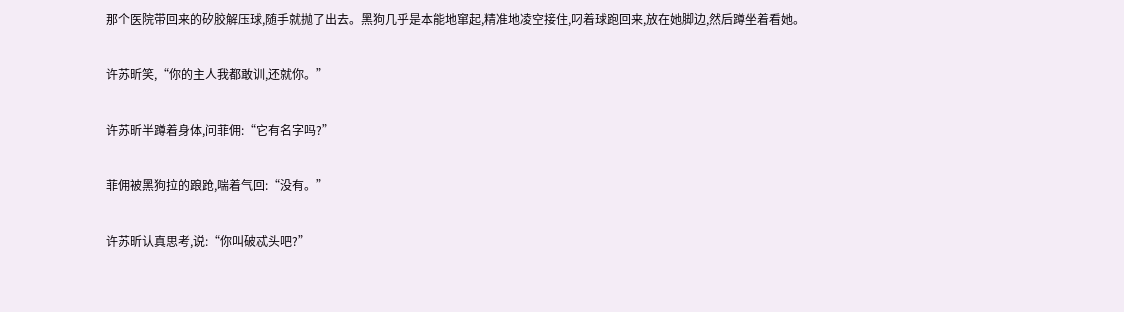那个医院带回来的矽胶解压球,随手就抛了出去。黑狗几乎是本能地窜起,精准地凌空接住,叼着球跑回来,放在她脚边,然后蹲坐着看她。

许苏昕笑,“你的主人我都敢训,还就你。”

许苏昕半蹲着身体,问菲佣:“它有名字吗?”

菲佣被黑狗拉的踉跄,喘着气回:“没有。”

许苏昕认真思考,说:“你叫破忒头吧?”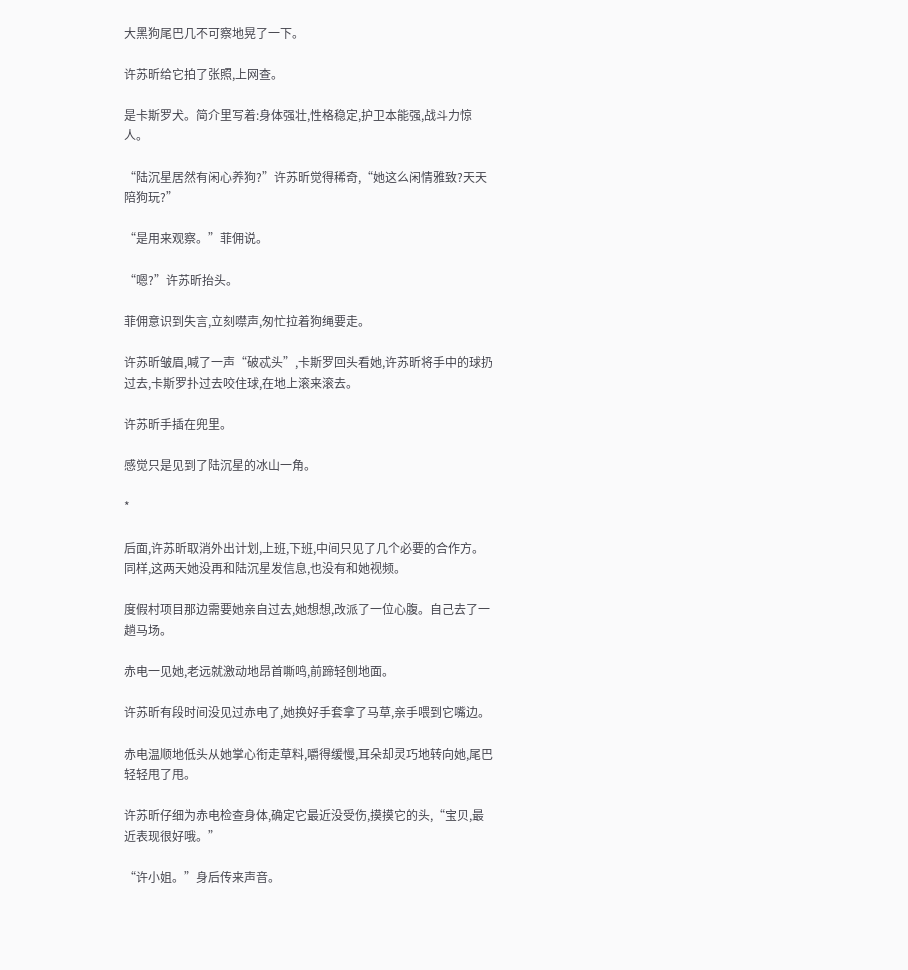大黑狗尾巴几不可察地晃了一下。

许苏昕给它拍了张照,上网查。

是卡斯罗犬。简介里写着:身体强壮,性格稳定,护卫本能强,战斗力惊人。

“陆沉星居然有闲心养狗?”许苏昕觉得稀奇,“她这么闲情雅致?天天陪狗玩?”

“是用来观察。”菲佣说。

“嗯?”许苏昕抬头。

菲佣意识到失言,立刻噤声,匆忙拉着狗绳要走。

许苏昕皱眉,喊了一声“破忒头”,卡斯罗回头看她,许苏昕将手中的球扔过去,卡斯罗扑过去咬住球,在地上滚来滚去。

许苏昕手插在兜里。

感觉只是见到了陆沉星的冰山一角。

*

后面,许苏昕取消外出计划,上班,下班,中间只见了几个必要的合作方。同样,这两天她没再和陆沉星发信息,也没有和她视频。

度假村项目那边需要她亲自过去,她想想,改派了一位心腹。自己去了一趟马场。

赤电一见她,老远就激动地昂首嘶鸣,前蹄轻刨地面。

许苏昕有段时间没见过赤电了,她换好手套拿了马草,亲手喂到它嘴边。

赤电温顺地低头从她掌心衔走草料,嚼得缓慢,耳朵却灵巧地转向她,尾巴轻轻甩了甩。

许苏昕仔细为赤电检查身体,确定它最近没受伤,摸摸它的头,“宝贝,最近表现很好哦。”

“许小姐。”身后传来声音。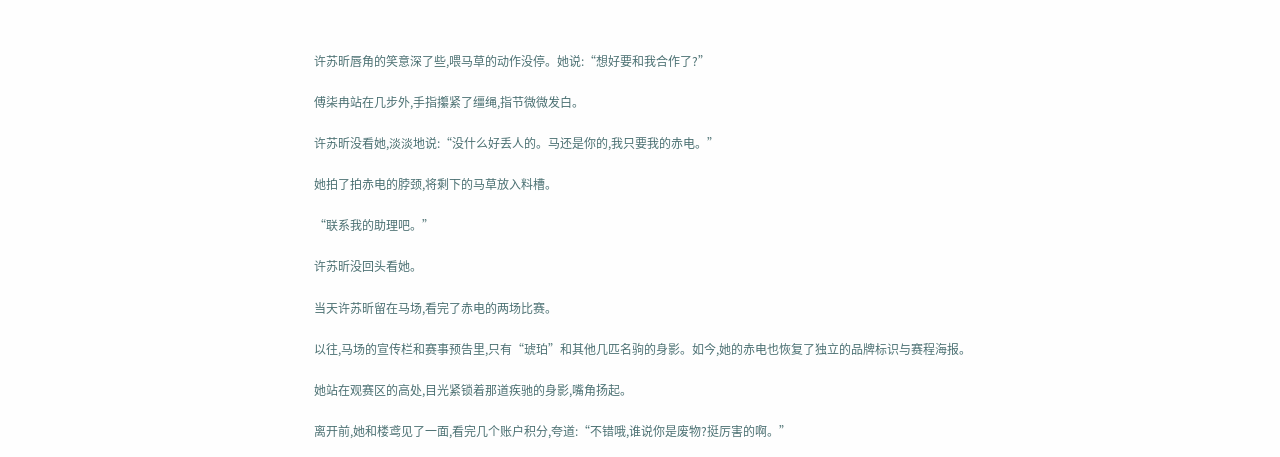许苏昕唇角的笑意深了些,喂马草的动作没停。她说:“想好要和我合作了?”

傅柒冉站在几步外,手指攥紧了缰绳,指节微微发白。

许苏昕没看她,淡淡地说:“没什么好丢人的。马还是你的,我只要我的赤电。”

她拍了拍赤电的脖颈,将剩下的马草放入料槽。

“联系我的助理吧。”

许苏昕没回头看她。

当天许苏昕留在马场,看完了赤电的两场比赛。

以往,马场的宣传栏和赛事预告里,只有“琥珀”和其他几匹名驹的身影。如今,她的赤电也恢复了独立的品牌标识与赛程海报。

她站在观赛区的高处,目光紧锁着那道疾驰的身影,嘴角扬起。

离开前,她和楼鸢见了一面,看完几个账户积分,夸道:“不错哦,谁说你是废物?挺厉害的啊。”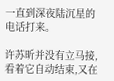一直到深夜陆沉星的电话打来。

许苏昕并没有立马接,看着它自动结束,又在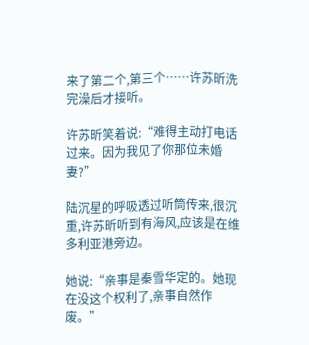来了第二个,第三个……许苏昕洗完澡后才接听。

许苏昕笑着说:“难得主动打电话过来。因为我见了你那位未婚妻?”

陆沉星的呼吸透过听筒传来,很沉重,许苏昕听到有海风,应该是在维多利亚港旁边。

她说:“亲事是秦雪华定的。她现在没这个权利了,亲事自然作废。”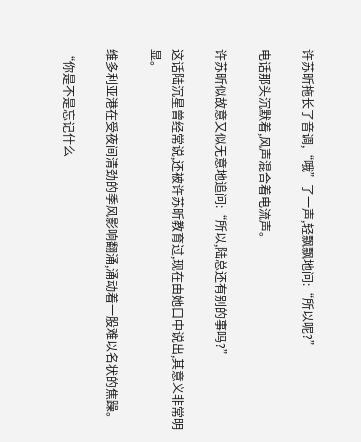许苏昕拖长了音调,“哦”了一声,轻飘飘地问:“所以呢?”

电话那头沉默着,风声混合着电流声。

许苏昕似故意又似无意地追问:“所以,陆总还有别的事吗?”

这话陆沉星曾经常说,还被许苏昕教育过,现在由她口中说出,其意义非常明显。

维多利亚港在受夜间清劲的季风影响翻涌,涌动着一股难以名状的焦躁。

“你是不是忘记什么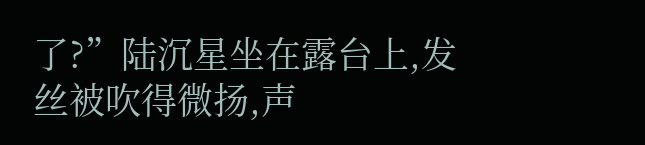了?”陆沉星坐在露台上,发丝被吹得微扬,声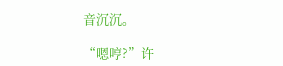音沉沉。

“嗯哼?”许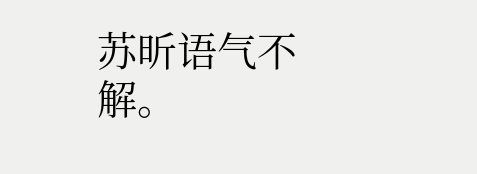苏昕语气不解。